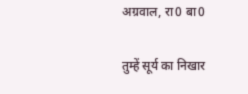अग्रवाल, रा0 बा0

तुम्हें सूर्य का निखार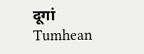दूगां Tumhean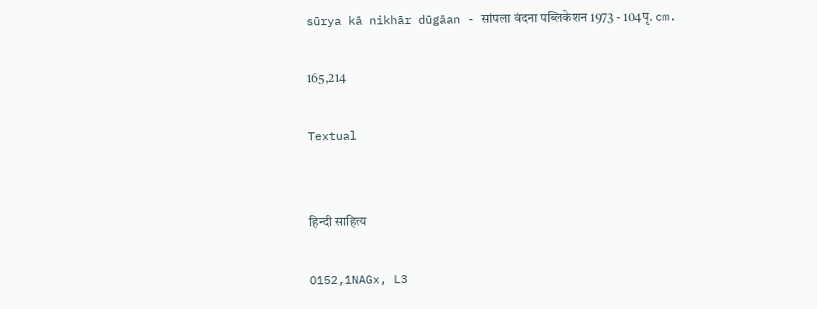sūrya kā nikhār dūgāan - सांपला वंदना पब्लिकेशन 1973 - 104पृ. cm.

165,214

Textual


हिन्दी साहित्य

O152,1NAGx, L3